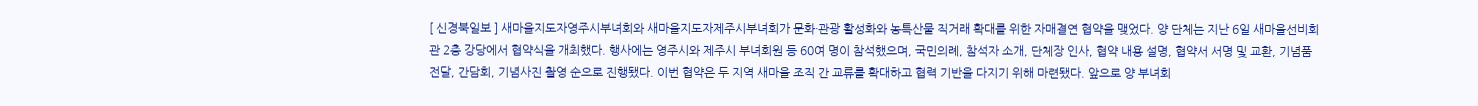[ 신경북일보 ] 새마을지도자영주시부녀회와 새마을지도자제주시부녀회가 문화·관광 활성화와 농특산물 직거래 확대를 위한 자매결연 협약을 맺었다. 양 단체는 지난 6일 새마을선비회관 2층 강당에서 협약식을 개최했다. 행사에는 영주시와 제주시 부녀회원 등 60여 명이 참석했으며, 국민의례, 참석자 소개, 단체장 인사, 협약 내용 설명, 협약서 서명 및 교환, 기념품 전달, 간담회, 기념사진 촬영 순으로 진행됐다. 이번 협약은 두 지역 새마을 조직 간 교류를 확대하고 협력 기반을 다지기 위해 마련됐다. 앞으로 양 부녀회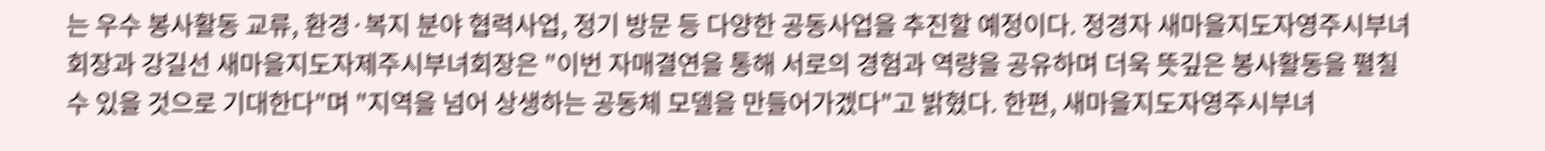는 우수 봉사활동 교류, 환경·복지 분야 협력사업, 정기 방문 등 다양한 공동사업을 추진할 예정이다. 정경자 새마을지도자영주시부녀회장과 강길선 새마을지도자제주시부녀회장은 "이번 자매결연을 통해 서로의 경험과 역량을 공유하며 더욱 뜻깊은 봉사활동을 펼칠 수 있을 것으로 기대한다"며 "지역을 넘어 상생하는 공동체 모델을 만들어가겠다"고 밝혔다. 한편, 새마을지도자영주시부녀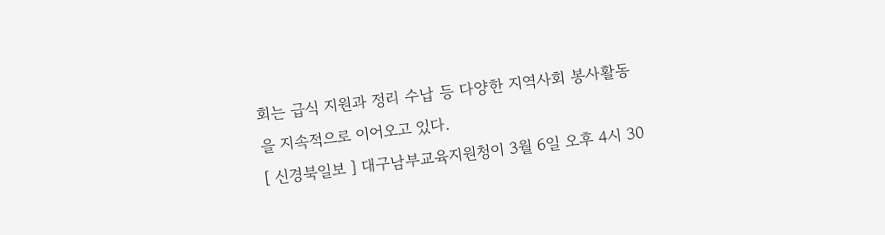회는 급식 지원과 정리 수납 등 다양한 지역사회 봉사활동을 지속적으로 이어오고 있다.
[ 신경북일보 ] 대구남부교육지원청이 3월 6일 오후 4시 30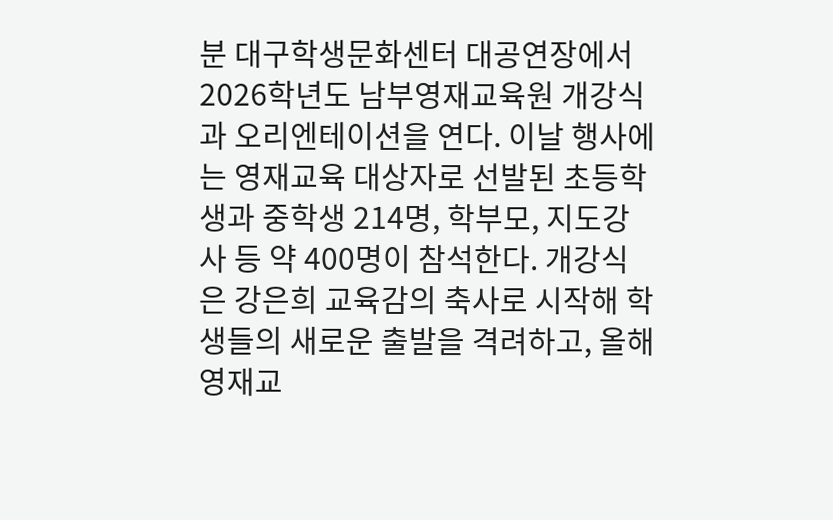분 대구학생문화센터 대공연장에서 2026학년도 남부영재교육원 개강식과 오리엔테이션을 연다. 이날 행사에는 영재교육 대상자로 선발된 초등학생과 중학생 214명, 학부모, 지도강사 등 약 400명이 참석한다. 개강식은 강은희 교육감의 축사로 시작해 학생들의 새로운 출발을 격려하고, 올해 영재교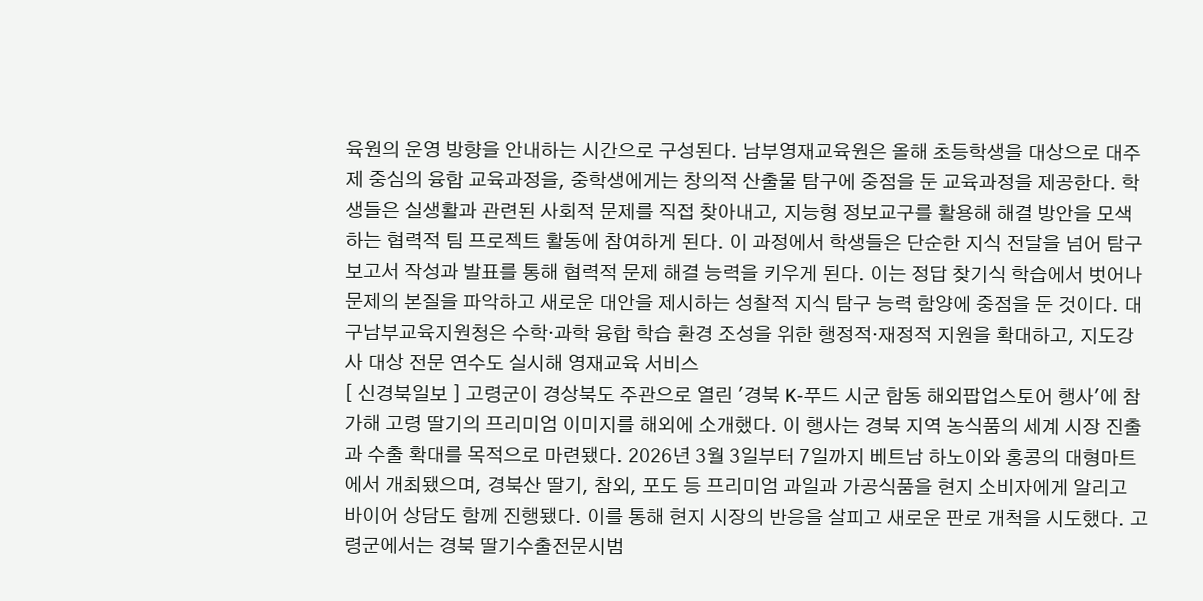육원의 운영 방향을 안내하는 시간으로 구성된다. 남부영재교육원은 올해 초등학생을 대상으로 대주제 중심의 융합 교육과정을, 중학생에게는 창의적 산출물 탐구에 중점을 둔 교육과정을 제공한다. 학생들은 실생활과 관련된 사회적 문제를 직접 찾아내고, 지능형 정보교구를 활용해 해결 방안을 모색하는 협력적 팀 프로젝트 활동에 참여하게 된다. 이 과정에서 학생들은 단순한 지식 전달을 넘어 탐구 보고서 작성과 발표를 통해 협력적 문제 해결 능력을 키우게 된다. 이는 정답 찾기식 학습에서 벗어나 문제의 본질을 파악하고 새로운 대안을 제시하는 성찰적 지식 탐구 능력 함양에 중점을 둔 것이다. 대구남부교육지원청은 수학·과학 융합 학습 환경 조성을 위한 행정적·재정적 지원을 확대하고, 지도강사 대상 전문 연수도 실시해 영재교육 서비스
[ 신경북일보 ] 고령군이 경상북도 주관으로 열린 '경북 K-푸드 시군 합동 해외팝업스토어 행사'에 참가해 고령 딸기의 프리미엄 이미지를 해외에 소개했다. 이 행사는 경북 지역 농식품의 세계 시장 진출과 수출 확대를 목적으로 마련됐다. 2026년 3월 3일부터 7일까지 베트남 하노이와 홍콩의 대형마트에서 개최됐으며, 경북산 딸기, 참외, 포도 등 프리미엄 과일과 가공식품을 현지 소비자에게 알리고 바이어 상담도 함께 진행됐다. 이를 통해 현지 시장의 반응을 살피고 새로운 판로 개척을 시도했다. 고령군에서는 경북 딸기수출전문시범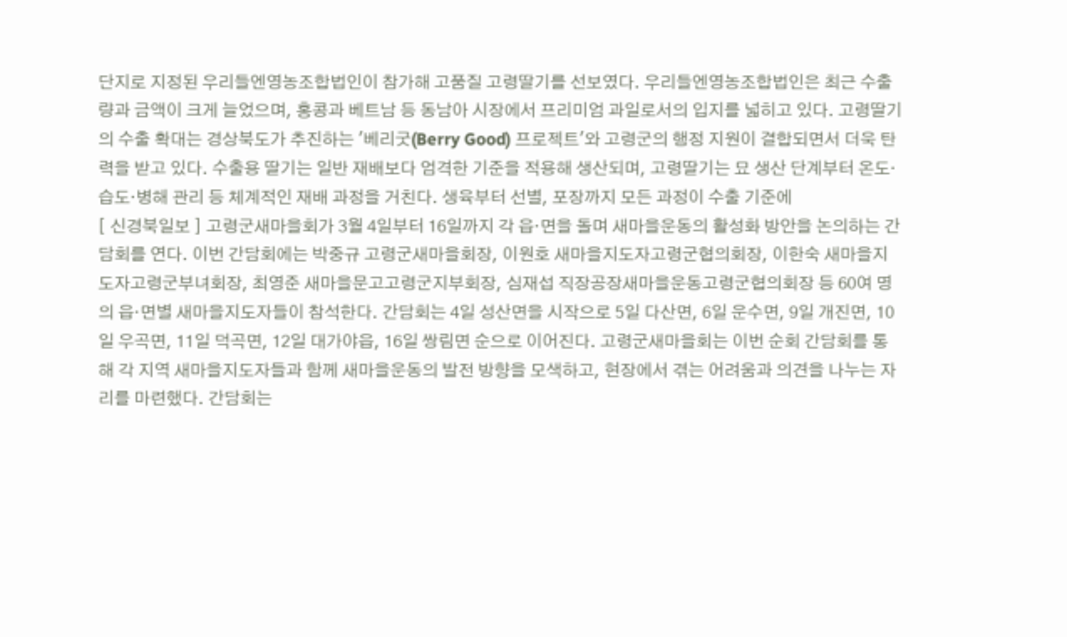단지로 지정된 우리들엔영농조합법인이 참가해 고품질 고령딸기를 선보였다. 우리들엔영농조합법인은 최근 수출량과 금액이 크게 늘었으며, 홍콩과 베트남 등 동남아 시장에서 프리미엄 과일로서의 입지를 넓히고 있다. 고령딸기의 수출 확대는 경상북도가 추진하는 '베리굿(Berry Good) 프로젝트'와 고령군의 행정 지원이 결합되면서 더욱 탄력을 받고 있다. 수출용 딸기는 일반 재배보다 엄격한 기준을 적용해 생산되며, 고령딸기는 묘 생산 단계부터 온도·습도·병해 관리 등 체계적인 재배 과정을 거친다. 생육부터 선별, 포장까지 모든 과정이 수출 기준에
[ 신경북일보 ] 고령군새마을회가 3월 4일부터 16일까지 각 읍·면을 돌며 새마을운동의 활성화 방안을 논의하는 간담회를 연다. 이번 간담회에는 박중규 고령군새마을회장, 이원호 새마을지도자고령군협의회장, 이한숙 새마을지도자고령군부녀회장, 최영준 새마을문고고령군지부회장, 심재섭 직장공장새마을운동고령군협의회장 등 60여 명의 읍·면별 새마을지도자들이 참석한다. 간담회는 4일 성산면을 시작으로 5일 다산면, 6일 운수면, 9일 개진면, 10일 우곡면, 11일 덕곡면, 12일 대가야읍, 16일 쌍림면 순으로 이어진다. 고령군새마을회는 이번 순회 간담회를 통해 각 지역 새마을지도자들과 함께 새마을운동의 발전 방향을 모색하고, 현장에서 겪는 어려움과 의견을 나누는 자리를 마련했다. 간담회는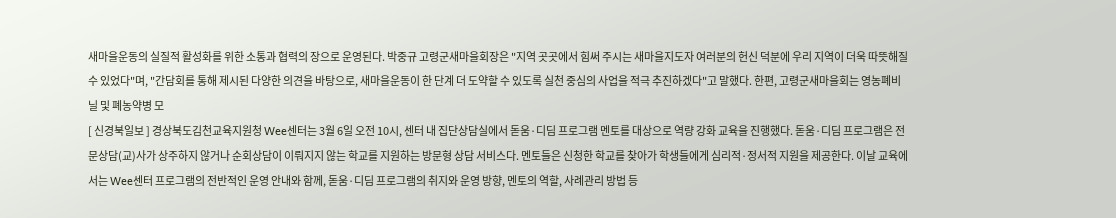새마을운동의 실질적 활성화를 위한 소통과 협력의 장으로 운영된다. 박중규 고령군새마을회장은 "지역 곳곳에서 힘써 주시는 새마을지도자 여러분의 헌신 덕분에 우리 지역이 더욱 따뜻해질 수 있었다"며, "간담회를 통해 제시된 다양한 의견을 바탕으로, 새마을운동이 한 단계 더 도약할 수 있도록 실천 중심의 사업을 적극 추진하겠다"고 말했다. 한편, 고령군새마을회는 영농폐비닐 및 폐농약병 모
[ 신경북일보 ] 경상북도김천교육지원청 Wee센터는 3월 6일 오전 10시, 센터 내 집단상담실에서 돋움·디딤 프로그램 멘토를 대상으로 역량 강화 교육을 진행했다. 돋움·디딤 프로그램은 전문상담(교)사가 상주하지 않거나 순회상담이 이뤄지지 않는 학교를 지원하는 방문형 상담 서비스다. 멘토들은 신청한 학교를 찾아가 학생들에게 심리적·정서적 지원을 제공한다. 이날 교육에서는 Wee센터 프로그램의 전반적인 운영 안내와 함께, 돋움·디딤 프로그램의 취지와 운영 방향, 멘토의 역할, 사례관리 방법 등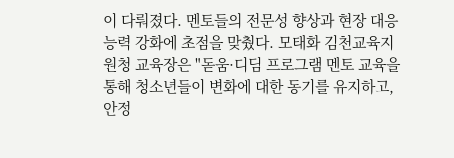이 다뤄졌다. 멘토들의 전문성 향상과 현장 대응 능력 강화에 초점을 맞췄다. 모태화 김천교육지원청 교육장은 "돋움·디딤 프로그램 멘토 교육을 통해 청소년들이 변화에 대한 동기를 유지하고, 안정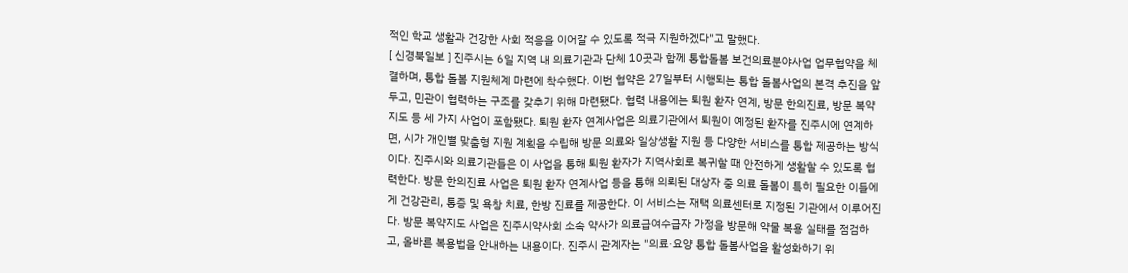적인 학교 생활과 건강한 사회 적응을 이어갈 수 있도록 적극 지원하겠다"고 말했다.
[ 신경북일보 ] 진주시는 6일 지역 내 의료기관과 단체 10곳과 함께 통합돌봄 보건의료분야사업 업무협약을 체결하며, 통합 돌봄 지원체계 마련에 착수했다. 이번 협약은 27일부터 시행되는 통합 돌봄사업의 본격 추진을 앞두고, 민관이 협력하는 구조를 갖추기 위해 마련됐다. 협력 내용에는 퇴원 환자 연계, 방문 한의진료, 방문 복약지도 등 세 가지 사업이 포함됐다. 퇴원 환자 연계사업은 의료기관에서 퇴원이 예정된 환자를 진주시에 연계하면, 시가 개인별 맞춤형 지원 계획을 수립해 방문 의료와 일상생활 지원 등 다양한 서비스를 통합 제공하는 방식이다. 진주시와 의료기관들은 이 사업을 통해 퇴원 환자가 지역사회로 복귀할 때 안전하게 생활할 수 있도록 협력한다. 방문 한의진료 사업은 퇴원 환자 연계사업 등을 통해 의뢰된 대상자 중 의료 돌봄이 특히 필요한 이들에게 건강관리, 통증 및 욕창 치료, 한방 진료를 제공한다. 이 서비스는 재택 의료센터로 지정된 기관에서 이루어진다. 방문 복약지도 사업은 진주시약사회 소속 약사가 의료급여수급자 가정을 방문해 약물 복용 실태를 점검하고, 올바른 복용법을 안내하는 내용이다. 진주시 관계자는 "의료·요양 통합 돌봄사업을 활성화하기 위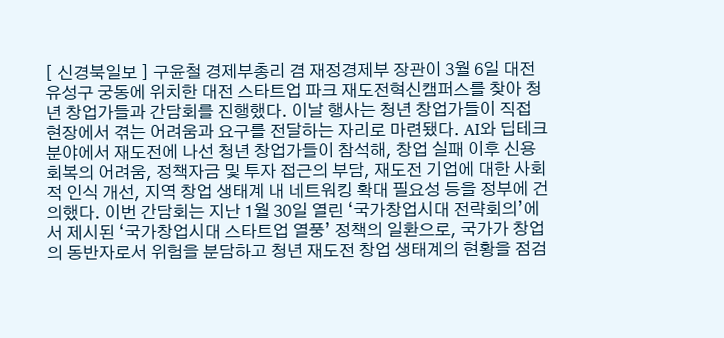[ 신경북일보 ] 구윤철 경제부총리 겸 재정경제부 장관이 3월 6일 대전 유성구 궁동에 위치한 대전 스타트업 파크 재도전혁신캠퍼스를 찾아 청년 창업가들과 간담회를 진행했다. 이날 행사는 청년 창업가들이 직접 현장에서 겪는 어려움과 요구를 전달하는 자리로 마련됐다. AI와 딥테크 분야에서 재도전에 나선 청년 창업가들이 참석해, 창업 실패 이후 신용회복의 어려움, 정책자금 및 투자 접근의 부담, 재도전 기업에 대한 사회적 인식 개선, 지역 창업 생태계 내 네트워킹 확대 필요성 등을 정부에 건의했다. 이번 간담회는 지난 1월 30일 열린 ‘국가창업시대 전략회의’에서 제시된 ‘국가창업시대 스타트업 열풍’ 정책의 일환으로, 국가가 창업의 동반자로서 위험을 분담하고 청년 재도전 창업 생태계의 현황을 점검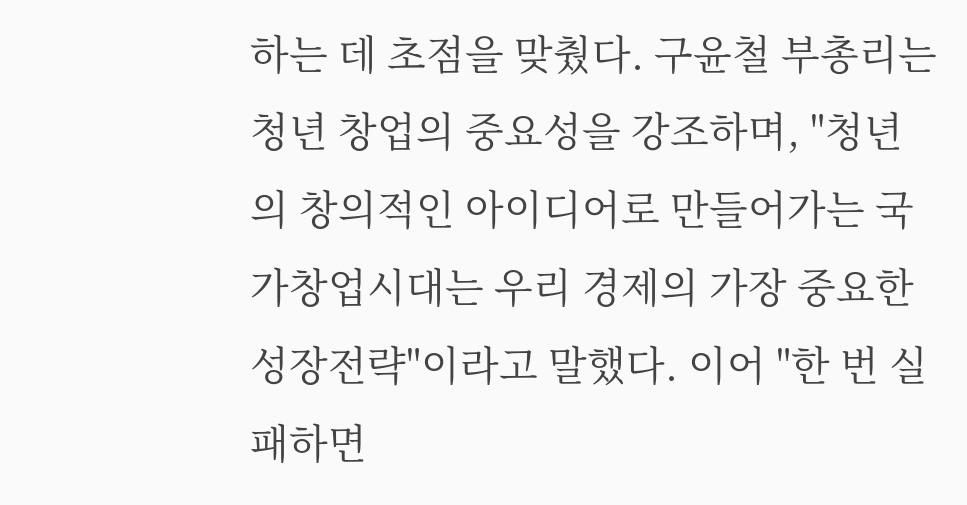하는 데 초점을 맞췄다. 구윤철 부총리는 청년 창업의 중요성을 강조하며, "청년의 창의적인 아이디어로 만들어가는 국가창업시대는 우리 경제의 가장 중요한 성장전략"이라고 말했다. 이어 "한 번 실패하면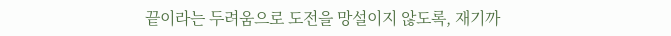끝이라는 두려움으로 도전을 망설이지 않도록, 재기까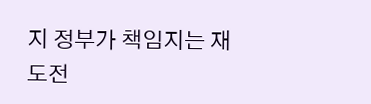지 정부가 책임지는 재도전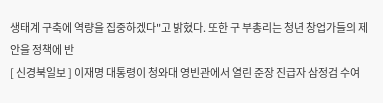생태계 구축에 역량을 집중하겠다"고 밝혔다. 또한 구 부총리는 청년 창업가들의 제안을 정책에 반
[ 신경북일보 ] 이재명 대통령이 청와대 영빈관에서 열린 준장 진급자 삼정검 수여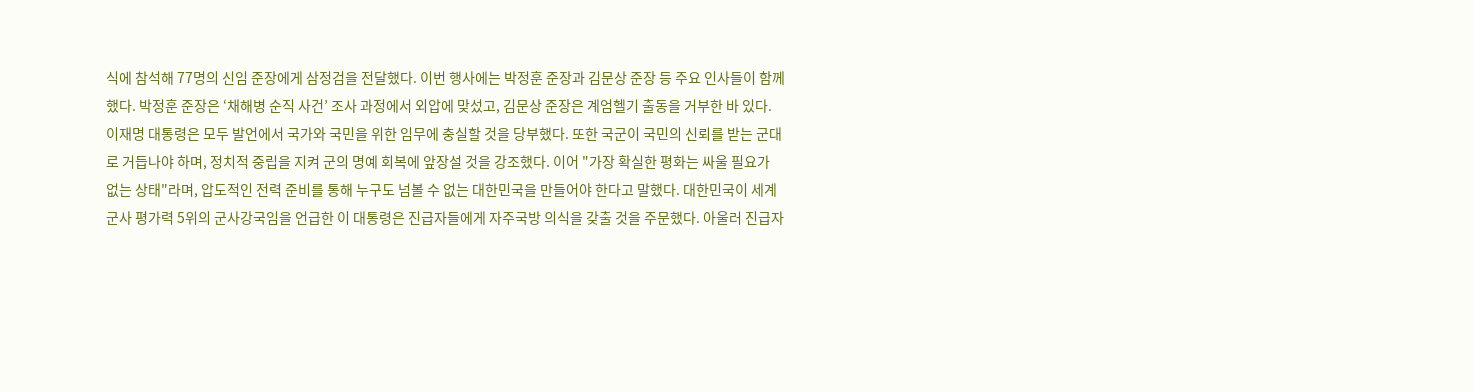식에 참석해 77명의 신임 준장에게 삼정검을 전달했다. 이번 행사에는 박정훈 준장과 김문상 준장 등 주요 인사들이 함께했다. 박정훈 준장은 ‘채해병 순직 사건’ 조사 과정에서 외압에 맞섰고, 김문상 준장은 계엄헬기 출동을 거부한 바 있다. 이재명 대통령은 모두 발언에서 국가와 국민을 위한 임무에 충실할 것을 당부했다. 또한 국군이 국민의 신뢰를 받는 군대로 거듭나야 하며, 정치적 중립을 지켜 군의 명예 회복에 앞장설 것을 강조했다. 이어 "가장 확실한 평화는 싸울 필요가 없는 상태"라며, 압도적인 전력 준비를 통해 누구도 넘볼 수 없는 대한민국을 만들어야 한다고 말했다. 대한민국이 세계 군사 평가력 5위의 군사강국임을 언급한 이 대통령은 진급자들에게 자주국방 의식을 갖출 것을 주문했다. 아울러 진급자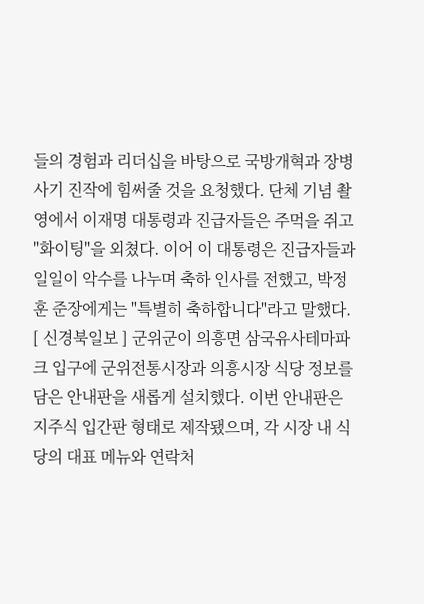들의 경험과 리더십을 바탕으로 국방개혁과 장병 사기 진작에 힘써줄 것을 요청했다. 단체 기념 촬영에서 이재명 대통령과 진급자들은 주먹을 쥐고 "화이팅"을 외쳤다. 이어 이 대통령은 진급자들과 일일이 악수를 나누며 축하 인사를 전했고, 박정훈 준장에게는 "특별히 축하합니다"라고 말했다.
[ 신경북일보 ] 군위군이 의흥면 삼국유사테마파크 입구에 군위전통시장과 의흥시장 식당 정보를 담은 안내판을 새롭게 설치했다. 이번 안내판은 지주식 입간판 형태로 제작됐으며, 각 시장 내 식당의 대표 메뉴와 연락처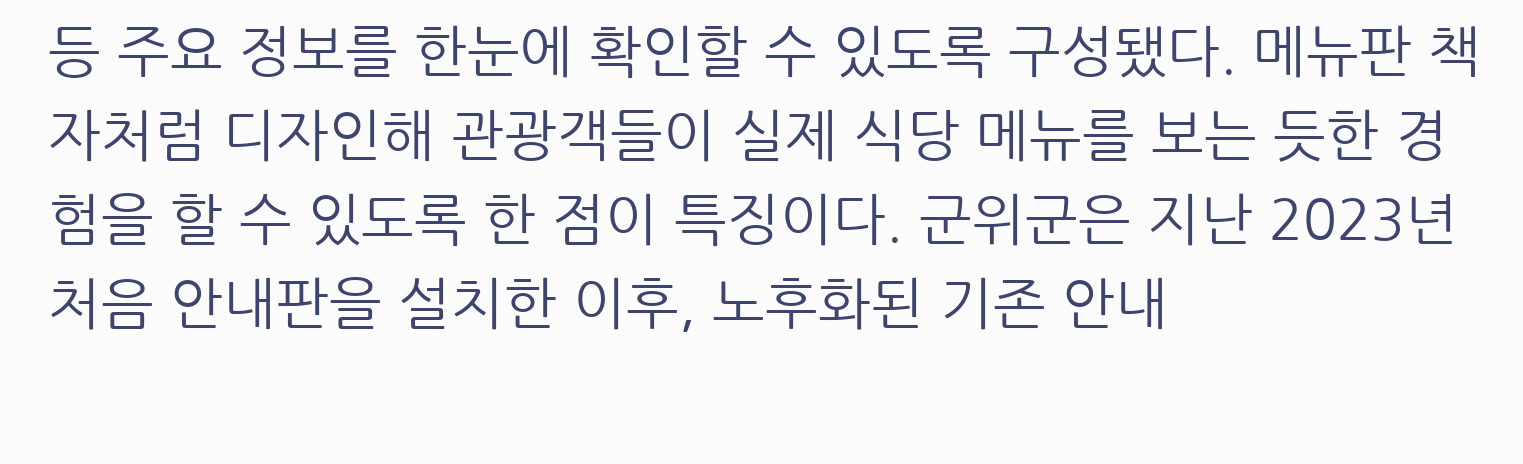등 주요 정보를 한눈에 확인할 수 있도록 구성됐다. 메뉴판 책자처럼 디자인해 관광객들이 실제 식당 메뉴를 보는 듯한 경험을 할 수 있도록 한 점이 특징이다. 군위군은 지난 2023년 처음 안내판을 설치한 이후, 노후화된 기존 안내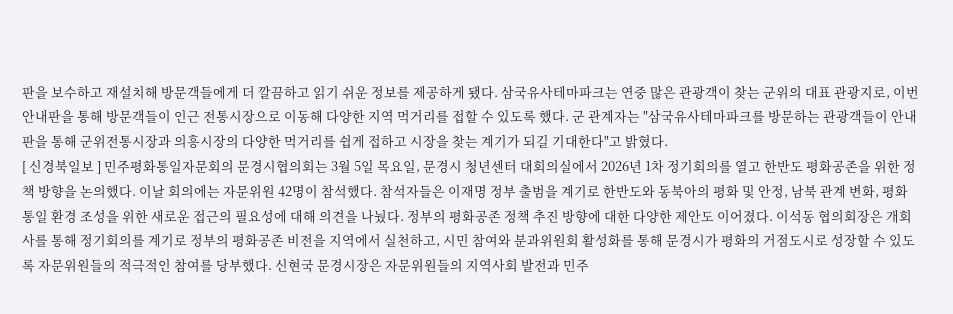판을 보수하고 재설치해 방문객들에게 더 깔끔하고 읽기 쉬운 정보를 제공하게 됐다. 삼국유사테마파크는 연중 많은 관광객이 찾는 군위의 대표 관광지로, 이번 안내판을 통해 방문객들이 인근 전통시장으로 이동해 다양한 지역 먹거리를 접할 수 있도록 했다. 군 관계자는 "삼국유사테마파크를 방문하는 관광객들이 안내판을 통해 군위전통시장과 의흥시장의 다양한 먹거리를 쉽게 접하고 시장을 찾는 계기가 되길 기대한다"고 밝혔다.
[ 신경북일보 ] 민주평화통일자문회의 문경시협의회는 3월 5일 목요일, 문경시 청년센터 대회의실에서 2026년 1차 정기회의를 열고 한반도 평화공존을 위한 정책 방향을 논의했다. 이날 회의에는 자문위원 42명이 참석했다. 참석자들은 이재명 정부 출범을 계기로 한반도와 동북아의 평화 및 안정, 남북 관계 변화, 평화통일 환경 조성을 위한 새로운 접근의 필요성에 대해 의견을 나눴다. 정부의 평화공존 정책 추진 방향에 대한 다양한 제안도 이어졌다. 이석동 협의회장은 개회사를 통해 정기회의를 계기로 정부의 평화공존 비전을 지역에서 실천하고, 시민 참여와 분과위원회 활성화를 통해 문경시가 평화의 거점도시로 성장할 수 있도록 자문위원들의 적극적인 참여를 당부했다. 신현국 문경시장은 자문위원들의 지역사회 발전과 민주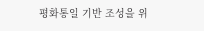평화통일 기반 조성을 위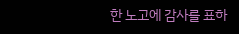한 노고에 감사를 표하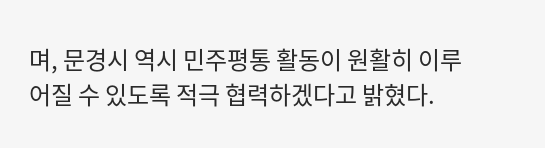며, 문경시 역시 민주평통 활동이 원활히 이루어질 수 있도록 적극 협력하겠다고 밝혔다.